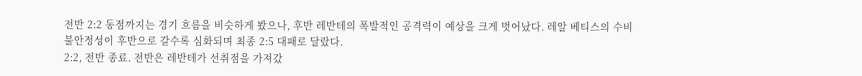전반 2:2 동점까지는 경기 흐름을 비슷하게 봤으나, 후반 레반테의 폭발적인 공격력이 예상을 크게 벗어났다. 레알 베티스의 수비 불안정성이 후반으로 갈수록 심화되며 최종 2:5 대패로 달랐다.
2:2, 전반 종료. 전반은 레반테가 선취점을 가져갔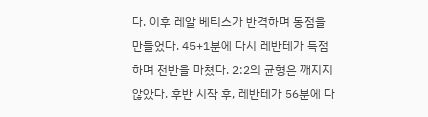다. 이후 레알 베티스가 반격하며 동점을 만들었다. 45+1분에 다시 레반테가 득점하며 전반을 마쳤다. 2:2의 균형은 깨지지 않았다. 후반 시작 후, 레반테가 56분에 다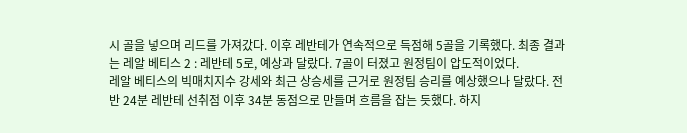시 골을 넣으며 리드를 가져갔다. 이후 레반테가 연속적으로 득점해 5골을 기록했다. 최종 결과는 레알 베티스 2 : 레반테 5로, 예상과 달랐다. 7골이 터졌고 원정팀이 압도적이었다.
레알 베티스의 빅매치지수 강세와 최근 상승세를 근거로 원정팀 승리를 예상했으나 달랐다. 전반 24분 레반테 선취점 이후 34분 동점으로 만들며 흐름을 잡는 듯했다. 하지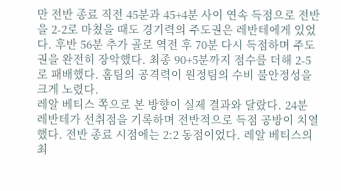만 전반 종료 직전 45분과 45+4분 사이 연속 득점으로 전반을 2-2로 마쳤을 때도 경기력의 주도권은 레반테에게 있었다. 후반 56분 추가 골로 역전 후 70분 다시 득점하며 주도권을 완전히 장악했다. 최종 90+5분까지 점수를 더해 2-5로 패배했다. 홈팀의 공격력이 원정팀의 수비 불안정성을 크게 노렸다.
레알 베티스 쪽으로 본 방향이 실제 결과와 달랐다. 24분 레반테가 선취점을 기록하며 전반적으로 득점 공방이 치열했다. 전반 종료 시점에는 2:2 동점이었다. 레알 베티스의 최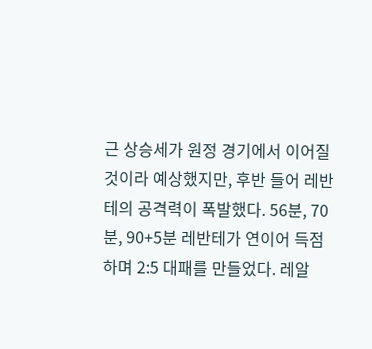근 상승세가 원정 경기에서 이어질 것이라 예상했지만, 후반 들어 레반테의 공격력이 폭발했다. 56분, 70분, 90+5분 레반테가 연이어 득점하며 2:5 대패를 만들었다. 레알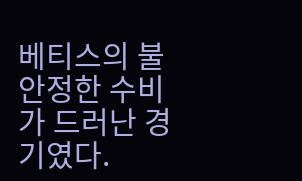베티스의 불안정한 수비가 드러난 경기였다.